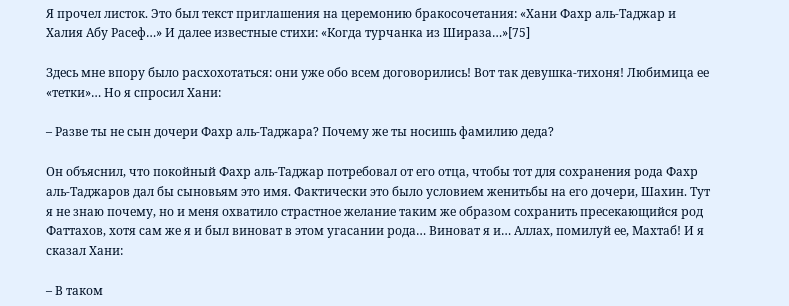Я прочел листок. Это был текст приглашения на церемонию бракосочетания: «Хани Фахр аль-Таджар и Халия Абу Расеф…» И далее известные стихи: «Когда турчанка из Шираза…»[75]

Здесь мне впору было расхохотаться: они уже обо всем договорились! Вот так девушка-тихоня! Любимица ее «тетки»… Но я спросил Хани:

– Разве ты не сын дочери Фахр аль-Таджара? Почему же ты носишь фамилию деда?

Он объяснил, что покойный Фахр аль-Таджар потребовал от его отца, чтобы тот для сохранения рода Фахр аль-Таджаров дал бы сыновьям это имя. Фактически это было условием женитьбы на его дочери, Шахин. Тут я не знаю почему, но и меня охватило страстное желание таким же образом сохранить пресекающийся род Фаттахов, хотя сам же я и был виноват в этом угасании рода… Виноват я и… Аллах, помилуй ее, Махтаб! И я сказал Хани:

– В таком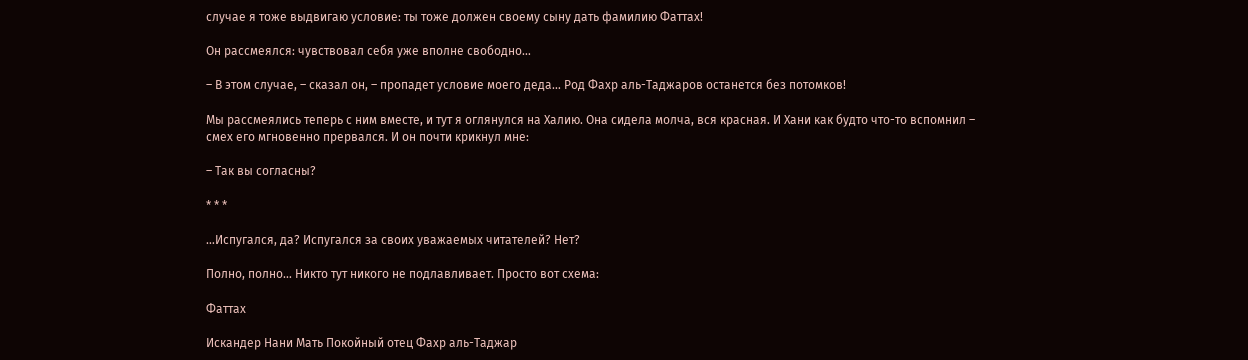случае я тоже выдвигаю условие: ты тоже должен своему сыну дать фамилию Фаттах!

Он рассмеялся: чувствовал себя уже вполне свободно…

– В этом случае, – сказал он, – пропадет условие моего деда… Род Фахр аль-Таджаров останется без потомков!

Мы рассмеялись теперь с ним вместе, и тут я оглянулся на Халию. Она сидела молча, вся красная. И Хани как будто что-то вспомнил – смех его мгновенно прервался. И он почти крикнул мне:

– Так вы согласны?

* * *

…Испугался, да? Испугался за своих уважаемых читателей? Нет?

Полно, полно… Никто тут никого не подлавливает. Просто вот схема:

Фаттах

Искандер Нани Мать Покойный отец Фахр аль-Таджар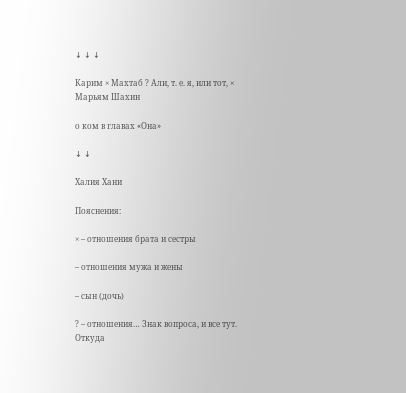↓ ↓ ↓

Карим × Махтаб ? Али, т. е. я, или тот, × Марьям Шахин

о ком в главах «Она»

↓ ↓

Халия Хани

Пояснения:

× – отношения брата и сестры

– отношения мужа и жены

– сын (дочь)

? – отношения… Знак вопроса, и все тут. Откуда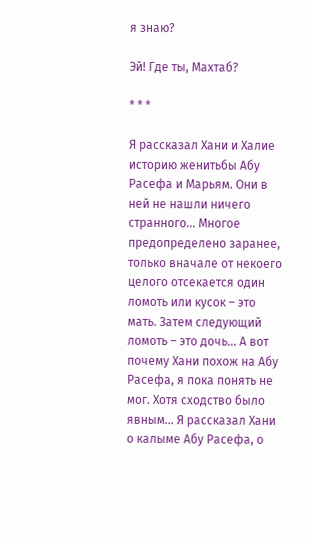я знаю?

Эй! Где ты, Махтаб?

* * *

Я рассказал Хани и Халие историю женитьбы Абу Расефа и Марьям. Они в ней не нашли ничего странного… Многое предопределено заранее, только вначале от некоего целого отсекается один ломоть или кусок – это мать. Затем следующий ломоть – это дочь… А вот почему Хани похож на Абу Расефа, я пока понять не мог. Хотя сходство было явным… Я рассказал Хани о калыме Абу Расефа, о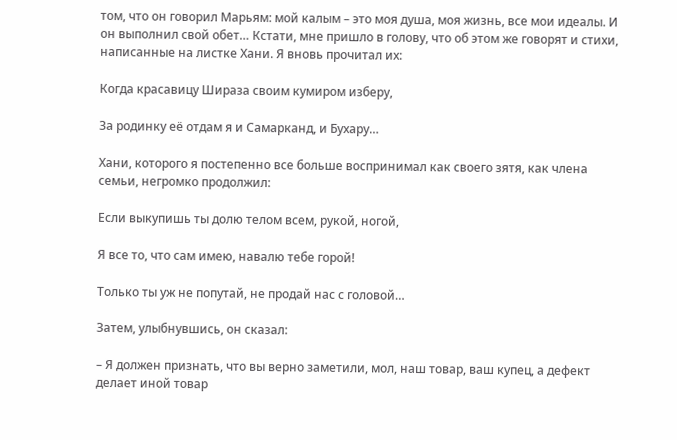том, что он говорил Марьям: мой калым – это моя душа, моя жизнь, все мои идеалы. И он выполнил свой обет… Кстати, мне пришло в голову, что об этом же говорят и стихи, написанные на листке Хани. Я вновь прочитал их:

Когда красавицу Шираза своим кумиром изберу,

За родинку её отдам я и Самарканд, и Бухару…

Хани, которого я постепенно все больше воспринимал как своего зятя, как члена семьи, негромко продолжил:

Если выкупишь ты долю телом всем, рукой, ногой,

Я все то, что сам имею, навалю тебе горой!

Только ты уж не попутай, не продай нас с головой…

Затем, улыбнувшись, он сказал:

– Я должен признать, что вы верно заметили, мол, наш товар, ваш купец, а дефект делает иной товар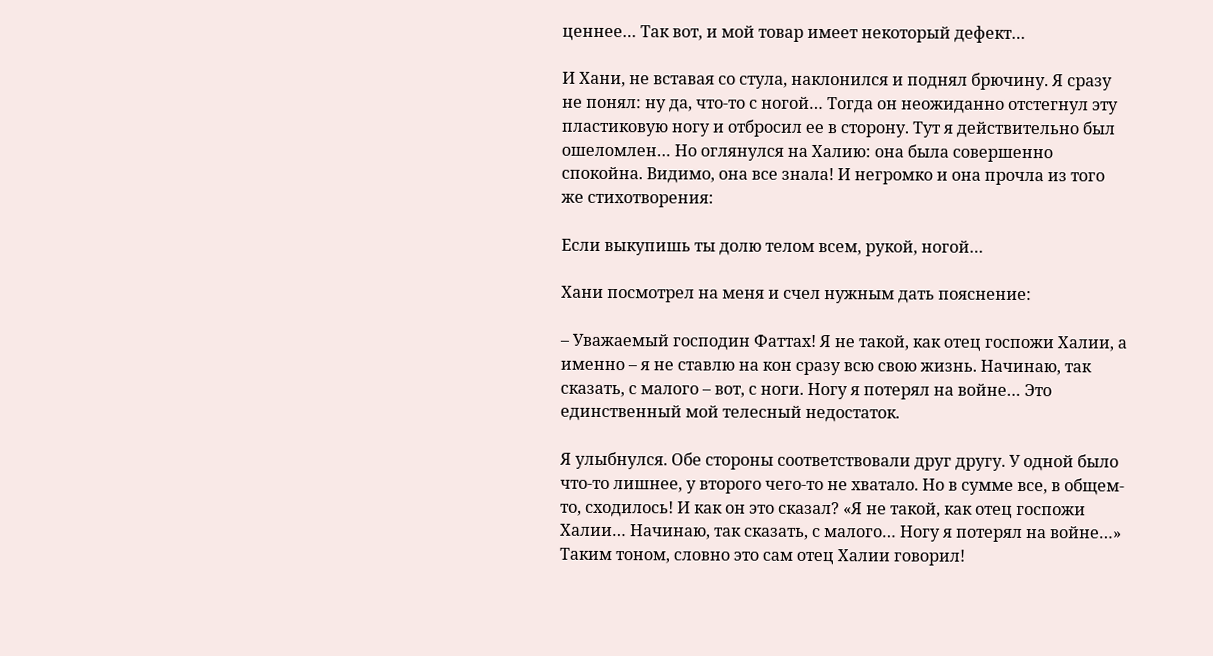ценнее… Так вот, и мой товар имеет некоторый дефект…

И Хани, не вставая со стула, наклонился и поднял брючину. Я сразу не понял: ну да, что-то с ногой… Тогда он неожиданно отстегнул эту пластиковую ногу и отбросил ее в сторону. Тут я действительно был ошеломлен… Но оглянулся на Халию: она была совершенно спокойна. Видимо, она все знала! И негромко и она прочла из того же стихотворения:

Если выкупишь ты долю телом всем, рукой, ногой…

Хани посмотрел на меня и счел нужным дать пояснение:

– Уважаемый господин Фаттах! Я не такой, как отец госпожи Халии, а именно – я не ставлю на кон сразу всю свою жизнь. Начинаю, так сказать, с малого – вот, с ноги. Ногу я потерял на войне… Это единственный мой телесный недостаток.

Я улыбнулся. Обе стороны соответствовали друг другу. У одной было что-то лишнее, у второго чего-то не хватало. Но в сумме все, в общем-то, сходилось! И как он это сказал? «Я не такой, как отец госпожи Халии… Начинаю, так сказать, с малого… Ногу я потерял на войне…» Таким тоном, словно это сам отец Халии говорил!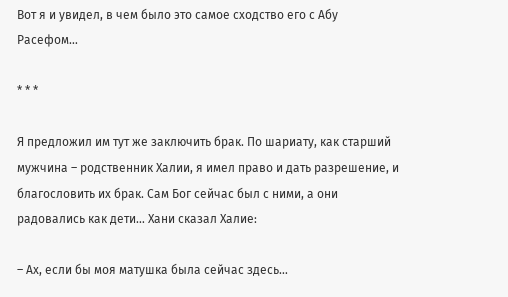Вот я и увидел, в чем было это самое сходство его с Абу Расефом…

* * *

Я предложил им тут же заключить брак. По шариату, как старший мужчина – родственник Халии, я имел право и дать разрешение, и благословить их брак. Сам Бог сейчас был с ними, а они радовались как дети… Хани сказал Халие:

– Ах, если бы моя матушка была сейчас здесь…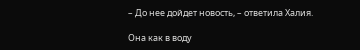– До нее дойдет новость, – ответила Халия.

Она как в воду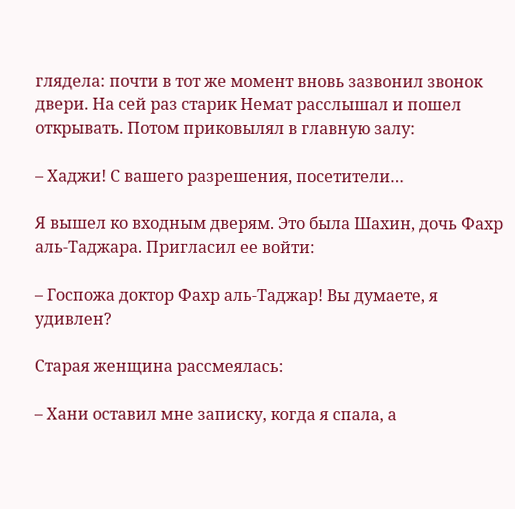глядела: почти в тот же момент вновь зазвонил звонок двери. На сей раз старик Немат расслышал и пошел открывать. Потом приковылял в главную залу:

– Хаджи! С вашего разрешения, посетители…

Я вышел ко входным дверям. Это была Шахин, дочь Фахр аль-Таджара. Пригласил ее войти:

– Госпожа доктор Фахр аль-Таджар! Вы думаете, я удивлен?

Старая женщина рассмеялась:

– Хани оставил мне записку, когда я спала, а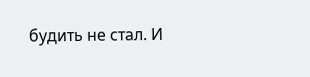будить не стал. И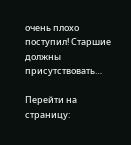очень плохо поступил! Старшие должны присутствовать…

Перейти на страницу: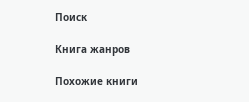Поиск

Книга жанров

Похожие книги